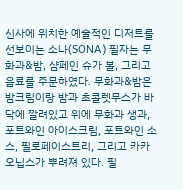신사에 위치한 예술적인 디저트를 선보이는 소나(SONA) 필자는 무화과&밤, 샴페인 슈가 볼, 그리고 음료를 주문하였다. 무화과&밤은 밤크림이랑 밤과 초콜렛무스가 바닥에 깔려있고 위에 무화과 생과, 포트와인 아이스크림, 포트와인 소스, 필로페이스트리, 그리고 카카오닙스가 뿌려져 있다. 필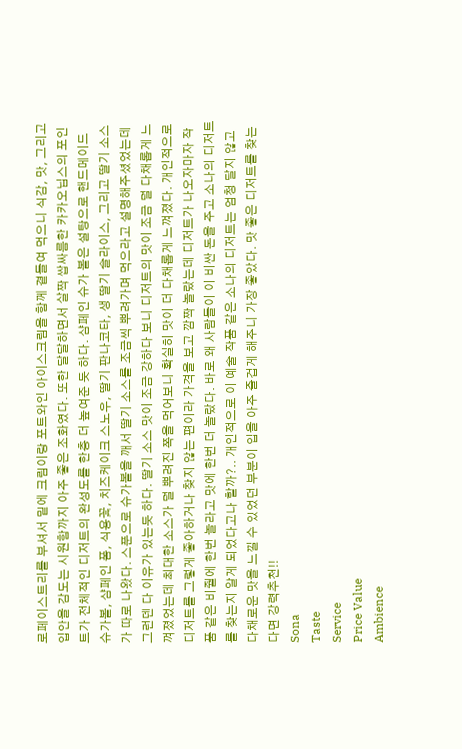로페이스트리를 부셔서 밑에 크림이랑 포트와인 아이스크림을 함께 곁들여 먹으니 식감, 맛, 그리고 입안을 감도는 시원함까지 아주 좋은 조화였다. 또한 달달하면서 살짝 쌉싸름한 카카오닙스의 포인트가 전체적인 디저트의 완성도를 한층 더 높여준 듯 하다. 샴페인 슈가 볼은 설탕으로 핸드메이드 슈가볼, 샴페인 폼, 식용꽃, 치즈케이크 스노우, 딸기 판나코타, 생 딸기 슬라이스, 그리고 딸기 소스가 따로 나왔다. 스푼으로 슈가볼을 깨서 딸기 소스를 조금씩 뿌려가며 먹으라고 설명해주셨었는데 그런덴 다 이유가 있는듯 하다. 딸기 소스 맛이 조금 강하다 보니 디저트의 맛이 조금 덜 다채롭게 느껴졌었는데 최대한 소스가 덜 뿌려진 쪽을 먹어보니 확실히 맛이 더 다채롭게 느껴졌다. 개인적으로 디저트를 그렇게 좋아하거나 찾지 않는 편이라 가격을 보고 깜짝 놀랐는데 디저트가 나오자마자 작품 같은 비줠에 한번 놀라고 맛에 한번 더 놀랐다. 바로 왜 사람들이 이 비싼 돈을 주고 소나의 디저트를 찾는지 알게 되었다고나 할까?.. 개인적으로 이 예술 작품 같은 소나의 디저트는 엄청 달지 않고 다채로운 맛을 느낄 수 있었던 부분이 입을 아주 즐겁게 해주니 가장 좋았다. 맛 좋은 디저트를 찾는다면 강력추천!!
Sona
Taste
Service
Price Value
Ambience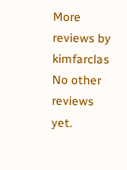More reviews by kimfarclas
No other reviews yet.